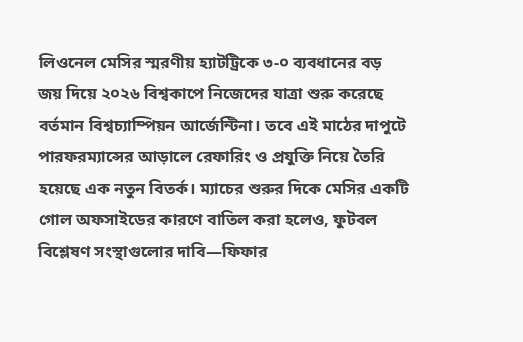লিওনেল মেসির স্মরণীয় হ্যাটট্রিকে ৩-০ ব্যবধানের বড় জয় দিয়ে ২০২৬ বিশ্বকাপে নিজেদের যাত্রা শুরু করেছে বর্তমান বিশ্বচ্যাম্পিয়ন আর্জেন্টিনা। তবে এই মাঠের দাপুটে পারফরম্যান্সের আড়ালে রেফারিং ও প্রযুক্তি নিয়ে তৈরি হয়েছে এক নতুন বিতর্ক। ম্যাচের শুরুর দিকে মেসির একটি গোল অফসাইডের কারণে বাতিল করা হলেও, ফুটবল বিশ্লেষণ সংস্থাগুলোর দাবি—ফিফার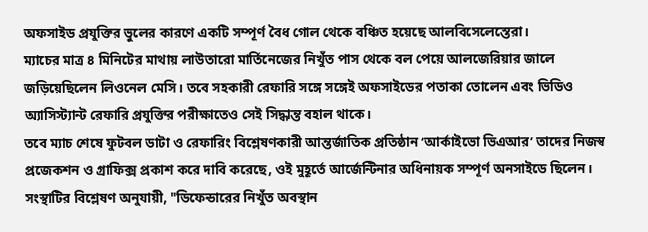অফসাইড প্রযুক্তির ভুলের কারণে একটি সম্পূর্ণ বৈধ গোল থেকে বঞ্চিত হয়েছে আলবিসেলেস্তেরা।
ম্যাচের মাত্র ৪ মিনিটের মাথায় লাউতারো মার্তিনেজের নিখুঁত পাস থেকে বল পেয়ে আলজেরিয়ার জালে জড়িয়েছিলেন লিওনেল মেসি। তবে সহকারী রেফারি সঙ্গে সঙ্গেই অফসাইডের পতাকা তোলেন এবং ভিডিও অ্যাসিস্ট্যান্ট রেফারি প্রযুক্তির পরীক্ষাতেও সেই সিদ্ধান্ত বহাল থাকে।
তবে ম্যাচ শেষে ফুটবল ডাটা ও রেফারিং বিশ্লেষণকারী আন্তর্জাতিক প্রতিষ্ঠান ‘আর্কাইভো ভিএআর’ তাদের নিজস্ব প্রজেকশন ও গ্রাফিক্স প্রকাশ করে দাবি করেছে, ওই মুহূর্তে আর্জেন্টিনার অধিনায়ক সম্পূর্ণ অনসাইডে ছিলেন।
সংস্থাটির বিশ্লেষণ অনুযায়ী, "ডিফেন্ডারের নিখুঁত অবস্থান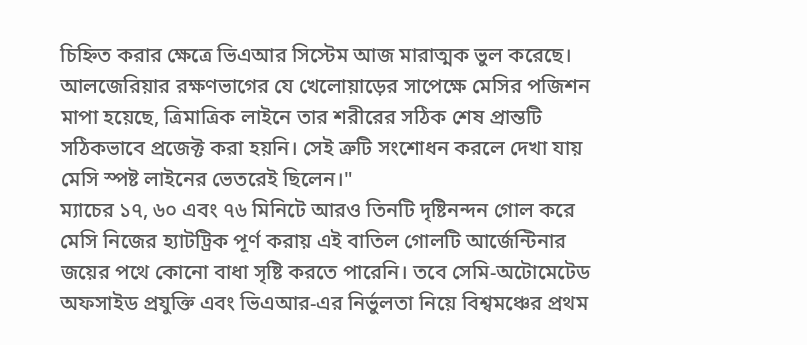চিহ্নিত করার ক্ষেত্রে ভিএআর সিস্টেম আজ মারাত্মক ভুল করেছে। আলজেরিয়ার রক্ষণভাগের যে খেলোয়াড়ের সাপেক্ষে মেসির পজিশন মাপা হয়েছে, ত্রিমাত্রিক লাইনে তার শরীরের সঠিক শেষ প্রান্তটি সঠিকভাবে প্রজেক্ট করা হয়নি। সেই ত্রুটি সংশোধন করলে দেখা যায় মেসি স্পষ্ট লাইনের ভেতরেই ছিলেন।"
ম্যাচের ১৭, ৬০ এবং ৭৬ মিনিটে আরও তিনটি দৃষ্টিনন্দন গোল করে মেসি নিজের হ্যাটট্রিক পূর্ণ করায় এই বাতিল গোলটি আর্জেন্টিনার জয়ের পথে কোনো বাধা সৃষ্টি করতে পারেনি। তবে সেমি-অটোমেটেড অফসাইড প্রযুক্তি এবং ভিএআর-এর নির্ভুলতা নিয়ে বিশ্বমঞ্চের প্রথম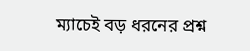ম্যাচেই বড় ধরনের প্রশ্ন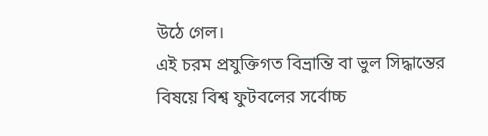উঠে গেল।
এই চরম প্রযুক্তিগত বিভ্রান্তি বা ভুল সিদ্ধান্তের বিষয়ে বিশ্ব ফুটবলের সর্বোচ্চ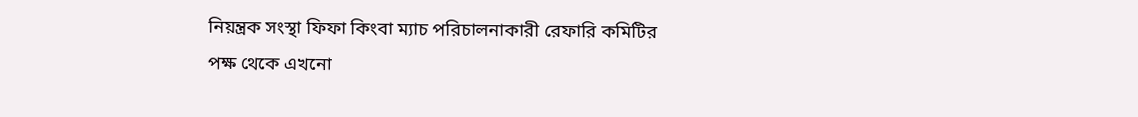নিয়ন্ত্রক সংস্থা ফিফা কিংবা ম্যাচ পরিচালনাকারী রেফারি কমিটির পক্ষ থেকে এখনো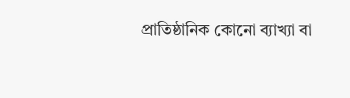প্রাতিষ্ঠানিক কোনো ব্যাখ্যা বা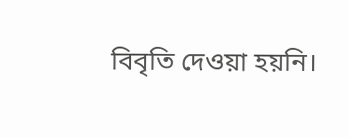বিবৃতি দেওয়া হয়নি।